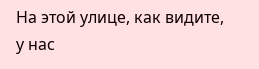На этой улице, как видите, у нас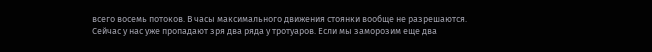всего восемь потоков. В часы максимального движения стоянки вообще не разрешаются. Сейчас у нас уже пропадают зря два ряда у тротуаров. Если мы заморозим еще два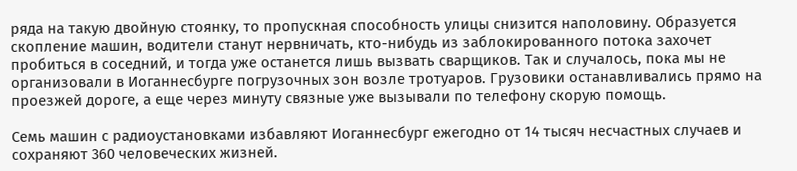ряда на такую двойную стоянку, то пропускная способность улицы снизится наполовину. Образуется скопление машин, водители станут нервничать, кто-нибудь из заблокированного потока захочет пробиться в соседний, и тогда уже останется лишь вызвать сварщиков. Так и случалось, пока мы не организовали в Иоганнесбурге погрузочных зон возле тротуаров. Грузовики останавливались прямо на проезжей дороге, а еще через минуту связные уже вызывали по телефону скорую помощь.

Семь машин с радиоустановками избавляют Иоганнесбург ежегодно от 14 тысяч несчастных случаев и сохраняют 360 человеческих жизней.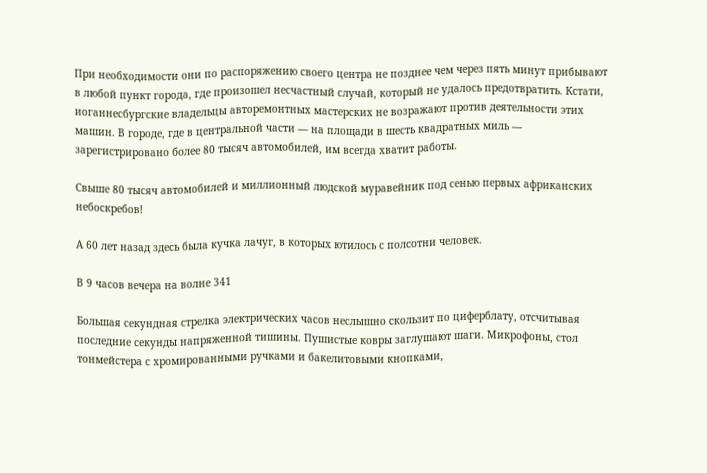При необходимости они по распоряжению своего центра не позднее чем через пять минут прибывают в любой пункт города, где произошел несчастный случай, который не удалось предотвратить. Кстати, иоганнесбургские владельцы авторемонтных мастерских не возражают против деятельности этих машин. В городе, где в центральной части — на площади в шесть квадратных миль — зарегистрировано более 80 тысяч автомобилей, им всегда хватит работы.

Свыше 80 тысяч автомобилей и миллионный людской муравейник под сенью первых африканских небоскребов!

А 60 лет назад здесь была кучка лачуг, в которых ютилось с полсотни человек.

В 9 часов вечера на волне 341

Большая секундная стрелка электрических часов неслышно скользит по циферблату, отсчитывая последние секунды напряженной тишины. Пушистые ковры заглушают шаги. Микрофоны, стол тонмейстера с хромированными ручками и бакелитовыми кнопками,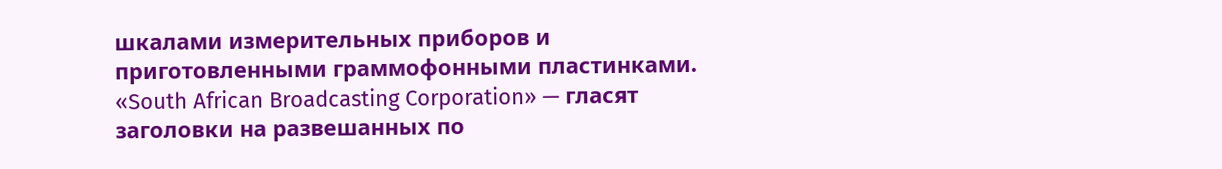шкалами измерительных приборов и приготовленными граммофонными пластинками. «South African Broadcasting Corporation» — гласят заголовки на развешанных по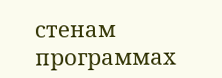стенам программах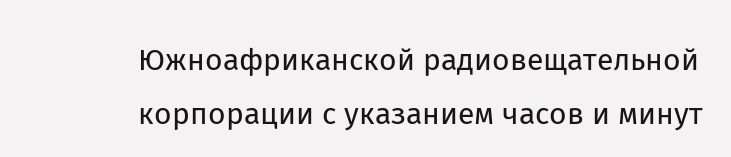Южноафриканской радиовещательной корпорации с указанием часов и минут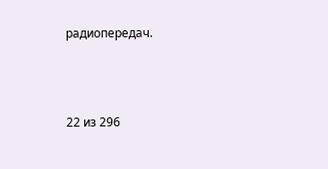радиопередач.



22 из 296